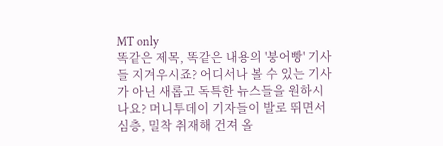MT only
똑같은 제목, 똑같은 내용의 '붕어빵' 기사들 지겨우시죠? 어디서나 볼 수 있는 기사가 아닌 새롭고 독특한 뉴스들을 원하시나요? 머니투데이 기자들이 발로 뛰면서 심층, 밀착 취재해 건져 올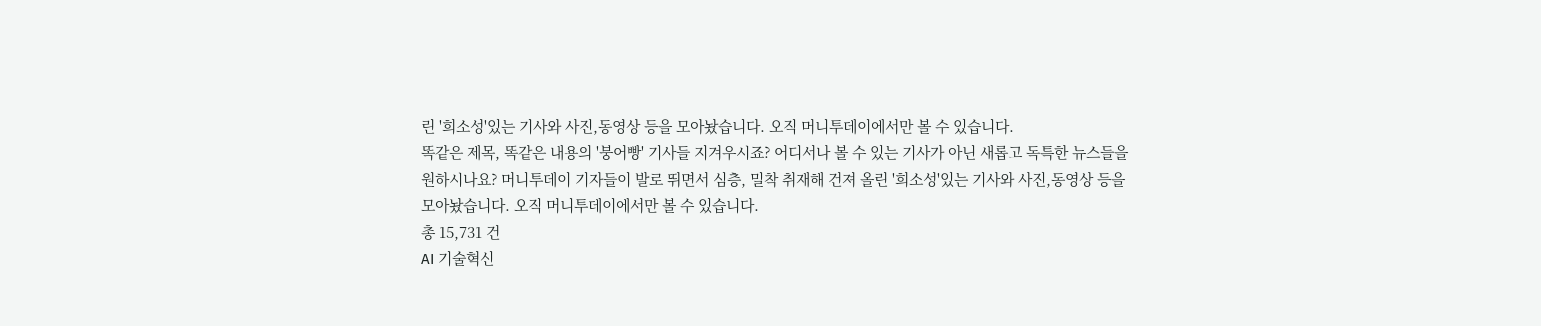린 '희소성'있는 기사와 사진,동영상 등을 모아놨습니다. 오직 머니투데이에서만 볼 수 있습니다.
똑같은 제목, 똑같은 내용의 '붕어빵' 기사들 지겨우시죠? 어디서나 볼 수 있는 기사가 아닌 새롭고 독특한 뉴스들을 원하시나요? 머니투데이 기자들이 발로 뛰면서 심층, 밀착 취재해 건져 올린 '희소성'있는 기사와 사진,동영상 등을 모아놨습니다. 오직 머니투데이에서만 볼 수 있습니다.
총 15,731 건
AI 기술혁신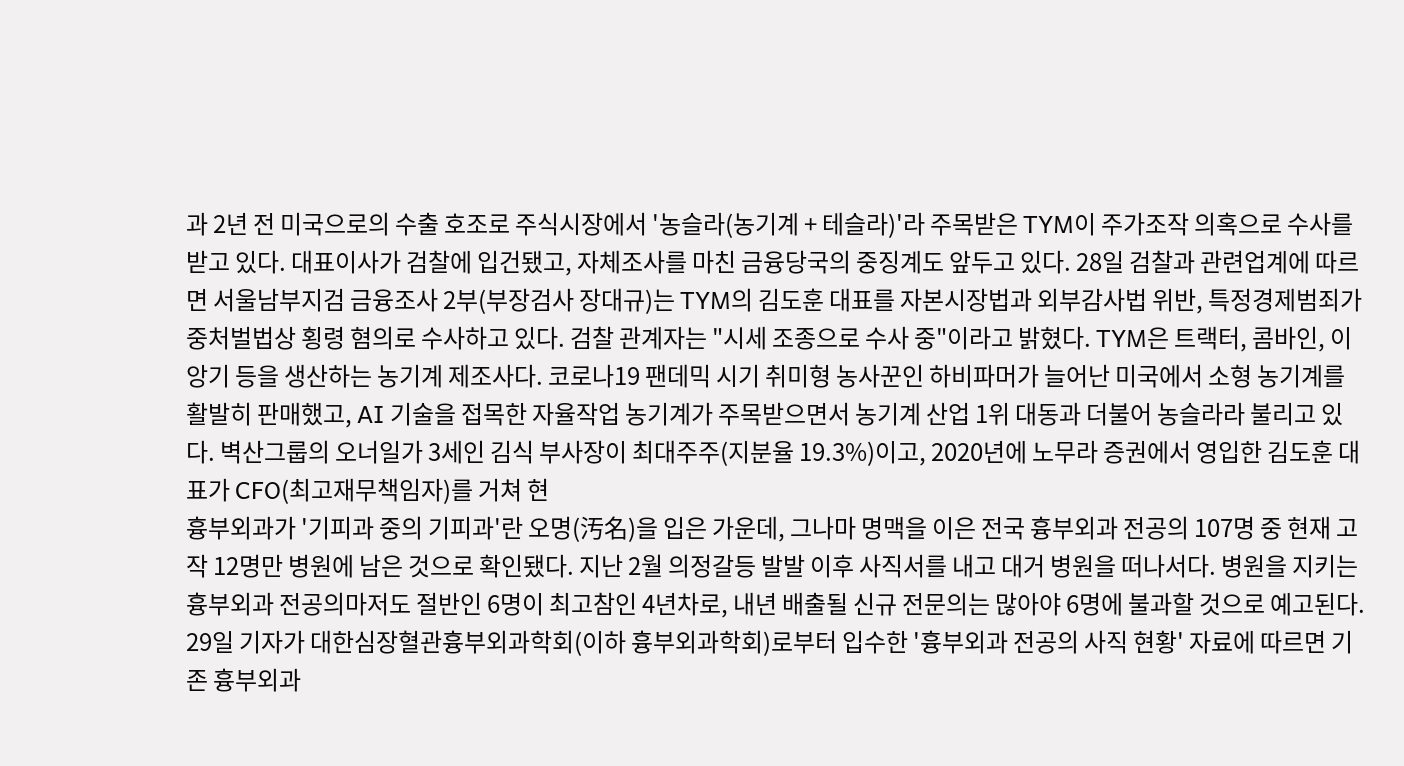과 2년 전 미국으로의 수출 호조로 주식시장에서 '농슬라(농기계 + 테슬라)'라 주목받은 TYM이 주가조작 의혹으로 수사를 받고 있다. 대표이사가 검찰에 입건됐고, 자체조사를 마친 금융당국의 중징계도 앞두고 있다. 28일 검찰과 관련업계에 따르면 서울남부지검 금융조사 2부(부장검사 장대규)는 TYM의 김도훈 대표를 자본시장법과 외부감사법 위반, 특정경제범죄가중처벌법상 횡령 혐의로 수사하고 있다. 검찰 관계자는 "시세 조종으로 수사 중"이라고 밝혔다. TYM은 트랙터, 콤바인, 이앙기 등을 생산하는 농기계 제조사다. 코로나19 팬데믹 시기 취미형 농사꾼인 하비파머가 늘어난 미국에서 소형 농기계를 활발히 판매했고, AI 기술을 접목한 자율작업 농기계가 주목받으면서 농기계 산업 1위 대동과 더불어 농슬라라 불리고 있다. 벽산그룹의 오너일가 3세인 김식 부사장이 최대주주(지분율 19.3%)이고, 2020년에 노무라 증권에서 영입한 김도훈 대표가 CFO(최고재무책임자)를 거쳐 현
흉부외과가 '기피과 중의 기피과'란 오명(汚名)을 입은 가운데, 그나마 명맥을 이은 전국 흉부외과 전공의 107명 중 현재 고작 12명만 병원에 남은 것으로 확인됐다. 지난 2월 의정갈등 발발 이후 사직서를 내고 대거 병원을 떠나서다. 병원을 지키는 흉부외과 전공의마저도 절반인 6명이 최고참인 4년차로, 내년 배출될 신규 전문의는 많아야 6명에 불과할 것으로 예고된다. 29일 기자가 대한심장혈관흉부외과학회(이하 흉부외과학회)로부터 입수한 '흉부외과 전공의 사직 현황' 자료에 따르면 기존 흉부외과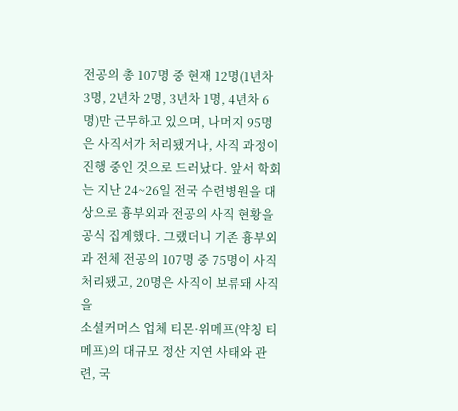전공의 총 107명 중 현재 12명(1년차 3명, 2년차 2명, 3년차 1명, 4년차 6명)만 근무하고 있으며, 나머지 95명은 사직서가 처리됐거나, 사직 과정이 진행 중인 것으로 드러났다. 앞서 학회는 지난 24~26일 전국 수련병원을 대상으로 흉부외과 전공의 사직 현황을 공식 집계했다. 그랬더니 기존 흉부외과 전체 전공의 107명 중 75명이 사직 처리됐고, 20명은 사직이 보류돼 사직을
소셜커머스 업체 티몬·위메프(약칭 티메프)의 대규모 정산 지연 사태와 관련, 국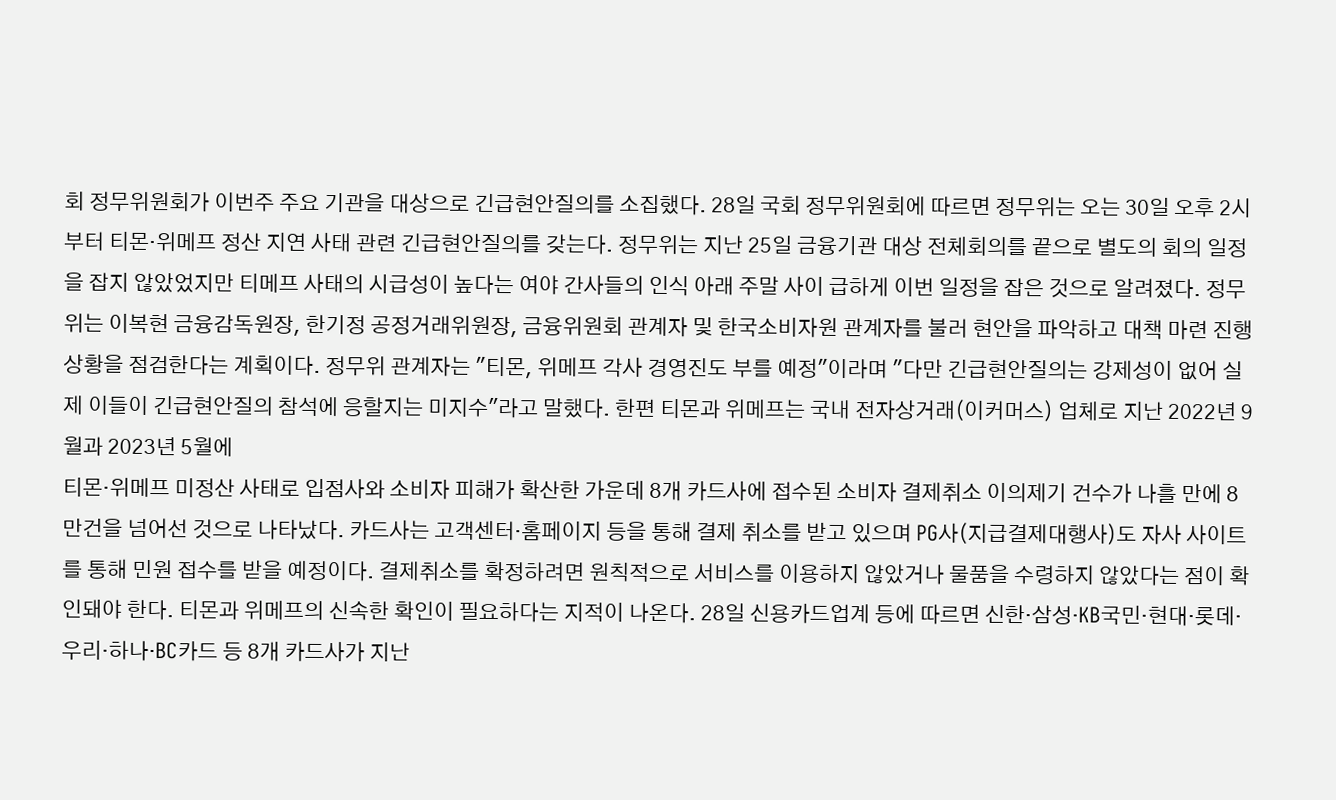회 정무위원회가 이번주 주요 기관을 대상으로 긴급현안질의를 소집했다. 28일 국회 정무위원회에 따르면 정무위는 오는 30일 오후 2시부터 티몬·위메프 정산 지연 사태 관련 긴급현안질의를 갖는다. 정무위는 지난 25일 금융기관 대상 전체회의를 끝으로 별도의 회의 일정을 잡지 않았었지만 티메프 사태의 시급성이 높다는 여야 간사들의 인식 아래 주말 사이 급하게 이번 일정을 잡은 것으로 알려졌다. 정무위는 이복현 금융감독원장, 한기정 공정거래위원장, 금융위원회 관계자 및 한국소비자원 관계자를 불러 현안을 파악하고 대책 마련 진행상황을 점검한다는 계획이다. 정무위 관계자는 "티몬, 위메프 각사 경영진도 부를 예정"이라며 "다만 긴급현안질의는 강제성이 없어 실제 이들이 긴급현안질의 참석에 응할지는 미지수"라고 말했다. 한편 티몬과 위메프는 국내 전자상거래(이커머스) 업체로 지난 2022년 9월과 2023년 5월에
티몬·위메프 미정산 사태로 입점사와 소비자 피해가 확산한 가운데 8개 카드사에 접수된 소비자 결제취소 이의제기 건수가 나흘 만에 8만건을 넘어선 것으로 나타났다. 카드사는 고객센터·홈페이지 등을 통해 결제 취소를 받고 있으며 PG사(지급결제대행사)도 자사 사이트를 통해 민원 접수를 받을 예정이다. 결제취소를 확정하려면 원칙적으로 서비스를 이용하지 않았거나 물품을 수령하지 않았다는 점이 확인돼야 한다. 티몬과 위메프의 신속한 확인이 필요하다는 지적이 나온다. 28일 신용카드업계 등에 따르면 신한·삼성·KB국민·현대·롯데·우리·하나·BC카드 등 8개 카드사가 지난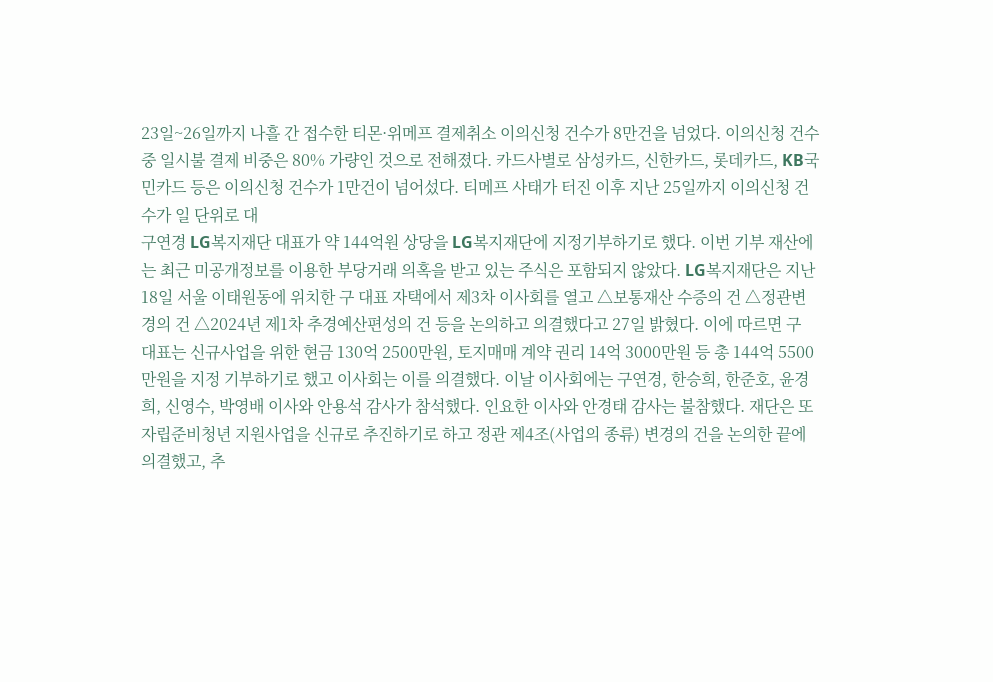23일~26일까지 나흘 간 접수한 티몬·위메프 결제취소 이의신청 건수가 8만건을 넘었다. 이의신청 건수 중 일시불 결제 비중은 80% 가량인 것으로 전해졌다. 카드사별로 삼성카드, 신한카드, 롯데카드, KB국민카드 등은 이의신청 건수가 1만건이 넘어섰다. 티메프 사태가 터진 이후 지난 25일까지 이의신청 건수가 일 단위로 대
구연경 LG복지재단 대표가 약 144억원 상당을 LG복지재단에 지정기부하기로 했다. 이번 기부 재산에는 최근 미공개정보를 이용한 부당거래 의혹을 받고 있는 주식은 포함되지 않았다. LG복지재단은 지난 18일 서울 이태원동에 위치한 구 대표 자택에서 제3차 이사회를 열고 △보통재산 수증의 건 △정관변경의 건 △2024년 제1차 추경예산편성의 건 등을 논의하고 의결했다고 27일 밝혔다. 이에 따르면 구 대표는 신규사업을 위한 현금 130억 2500만원, 토지매매 계약 권리 14억 3000만원 등 총 144억 5500만원을 지정 기부하기로 했고 이사회는 이를 의결했다. 이날 이사회에는 구연경, 한승희, 한준호, 윤경희, 신영수, 박영배 이사와 안용석 감사가 참석했다. 인요한 이사와 안경태 감사는 불참했다. 재단은 또 자립준비청년 지원사업을 신규로 추진하기로 하고 정관 제4조(사업의 종류) 변경의 건을 논의한 끝에 의결했고, 추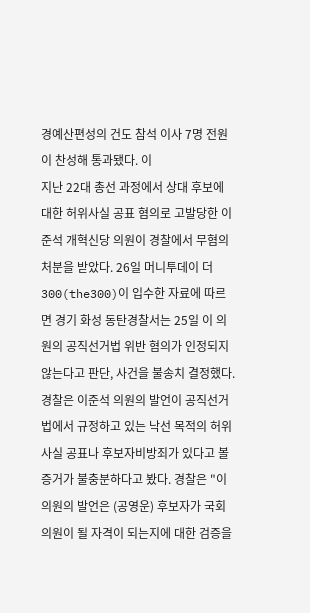경예산편성의 건도 참석 이사 7명 전원이 찬성해 통과됐다. 이
지난 22대 총선 과정에서 상대 후보에 대한 허위사실 공표 혐의로 고발당한 이준석 개혁신당 의원이 경찰에서 무혐의 처분을 받았다. 26일 머니투데이 더300(the300)이 입수한 자료에 따르면 경기 화성 동탄경찰서는 25일 이 의원의 공직선거법 위반 혐의가 인정되지 않는다고 판단, 사건을 불송치 결정했다. 경찰은 이준석 의원의 발언이 공직선거법에서 규정하고 있는 낙선 목적의 허위사실 공표나 후보자비방죄가 있다고 볼 증거가 불충분하다고 봤다. 경찰은 "이 의원의 발언은 (공영운) 후보자가 국회의원이 될 자격이 되는지에 대한 검증을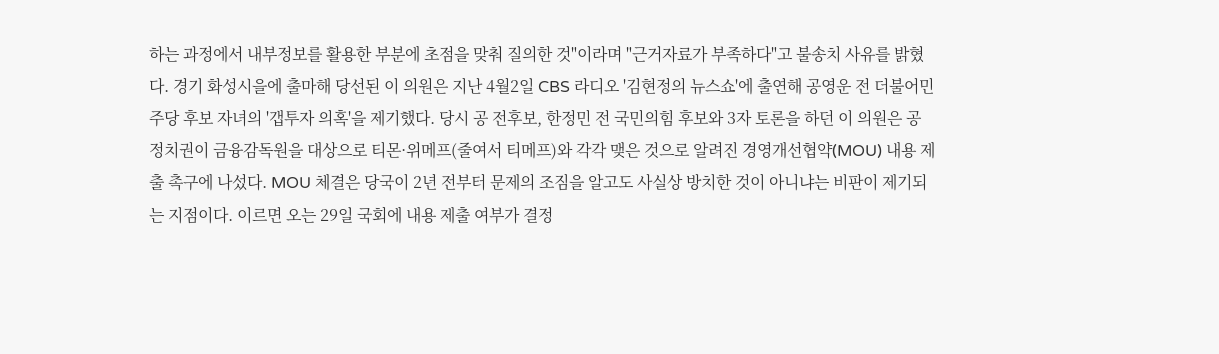하는 과정에서 내부정보를 활용한 부분에 초점을 맞춰 질의한 것"이라며 "근거자료가 부족하다"고 불송치 사유를 밝혔다. 경기 화성시을에 출마해 당선된 이 의원은 지난 4월2일 CBS 라디오 '김현정의 뉴스쇼'에 출연해 공영운 전 더불어민주당 후보 자녀의 '갭투자 의혹'을 제기했다. 당시 공 전후보, 한정민 전 국민의힘 후보와 3자 토론을 하던 이 의원은 공
정치권이 금융감독원을 대상으로 티몬·위메프(줄여서 티메프)와 각각 맺은 것으로 알려진 경영개선협약(MOU) 내용 제출 촉구에 나섰다. MOU 체결은 당국이 2년 전부터 문제의 조짐을 알고도 사실상 방치한 것이 아니냐는 비판이 제기되는 지점이다. 이르면 오는 29일 국회에 내용 제출 여부가 결정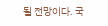될 전망이다. 국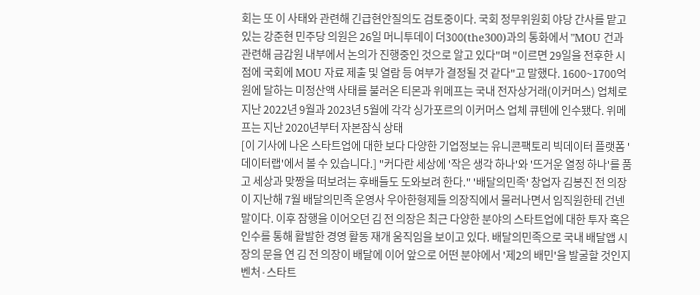회는 또 이 사태와 관련해 긴급현안질의도 검토중이다. 국회 정무위원회 야당 간사를 맡고 있는 강준현 민주당 의원은 26일 머니투데이 더300(the300)과의 통화에서 "MOU 건과 관련해 금감원 내부에서 논의가 진행중인 것으로 알고 있다"며 "이르면 29일을 전후한 시점에 국회에 MOU 자료 제출 및 열람 등 여부가 결정될 것 같다"고 말했다. 1600~1700억원에 달하는 미정산액 사태를 불러온 티몬과 위메프는 국내 전자상거래(이커머스) 업체로 지난 2022년 9월과 2023년 5월에 각각 싱가포르의 이커머스 업체 큐텐에 인수됐다. 위메프는 지난 2020년부터 자본잠식 상태
[이 기사에 나온 스타트업에 대한 보다 다양한 기업정보는 유니콘팩토리 빅데이터 플랫폼 '데이터랩'에서 볼 수 있습니다.] "커다란 세상에 '작은 생각 하나'와 '뜨거운 열정 하나'를 품고 세상과 맞짱을 떠보려는 후배들도 도와보려 한다." '배달의민족' 창업자 김봉진 전 의장이 지난해 7월 배달의민족 운영사 우아한형제들 의장직에서 물러나면서 임직원한테 건넨 말이다. 이후 잠행을 이어오던 김 전 의장은 최근 다양한 분야의 스타트업에 대한 투자 혹은 인수를 통해 활발한 경영 활동 재개 움직임을 보이고 있다. 배달의민족으로 국내 배달앱 시장의 문을 연 김 전 의장이 배달에 이어 앞으로 어떤 분야에서 '제2의 배민'을 발굴할 것인지 벤처·스타트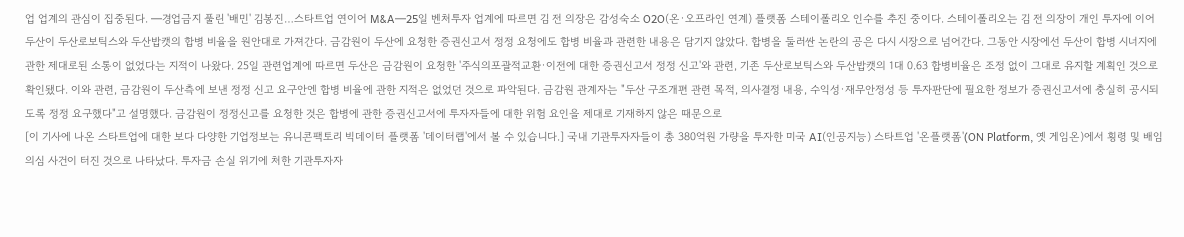업 업계의 관심이 집중된다. ━경업금지 풀린 '배민' 김봉진…스타트업 연이어 M&A━25일 벤처투자 업계에 따르면 김 전 의장은 감성숙소 O2O(온·오프라인 연계) 플랫폼 스테이폴리오 인수를 추진 중이다. 스테이폴리오는 김 전 의장이 개인 투자에 이어
두산이 두산로보틱스와 두산밥캣의 합병 비율을 원안대로 가져간다. 금감원이 두산에 요청한 증권신고서 정정 요청에도 합병 비율과 관련한 내용은 담기지 않았다. 합병을 둘러싼 논란의 공은 다시 시장으로 넘어간다. 그동안 시장에선 두산이 합병 시너지에 관한 제대로된 소통이 없었다는 지적이 나왔다. 25일 관련업계에 따르면 두산은 금감원이 요청한 '주식의포괄적교환·이전에 대한 증권신고서 정정 신고'와 관련, 기존 두산로보틱스와 두산밥캣의 1대 0.63 합병비율은 조정 없이 그대로 유지할 계획인 것으로 확인됐다. 이와 관련, 금감원이 두산측에 보낸 정정 신고 요구안엔 합병 비율에 관한 지적은 없었던 것으로 파악된다. 금감원 관계자는 "두산 구조개편 관련 목적, 의사결정 내용, 수익성·재무안정성 등 투자판단에 필요한 정보가 증권신고서에 충실히 공시되도록 정정 요구했다"고 설명했다. 금감원이 정정신고를 요청한 것은 합병에 관한 증권신고서에 투자자들에 대한 위험 요인을 제대로 기재하지 않은 때문으로
[이 기사에 나온 스타트업에 대한 보다 다양한 기업정보는 유니콘팩토리 빅데이터 플랫폼 '데이터랩'에서 볼 수 있습니다.] 국내 기관투자자들이 총 380억원 가량을 투자한 미국 AI(인공지능) 스타트업 '온플랫폼'(ON Platform, 옛 게임온)에서 횡령 및 배임 의심 사건이 터진 것으로 나타났다. 투자금 손실 위기에 처한 기관투자자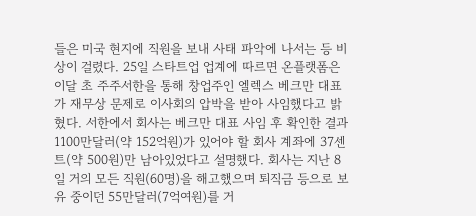들은 미국 현지에 직원을 보내 사태 파악에 나서는 등 비상이 걸렸다. 25일 스타트업 업계에 따르면 온플랫폼은 이달 초 주주서한을 통해 창업주인 엘렉스 베크만 대표가 재무상 문제로 이사회의 압박을 받아 사임했다고 밝혔다. 서한에서 회사는 베크만 대표 사임 후 확인한 결과 1100만달러(약 152억원)가 있어야 할 회사 계좌에 37센트(약 500원)만 남아있었다고 설명했다. 회사는 지난 8일 거의 모든 직원(60명)을 해고했으며 퇴직금 등으로 보유 중이던 55만달러(7억여원)를 거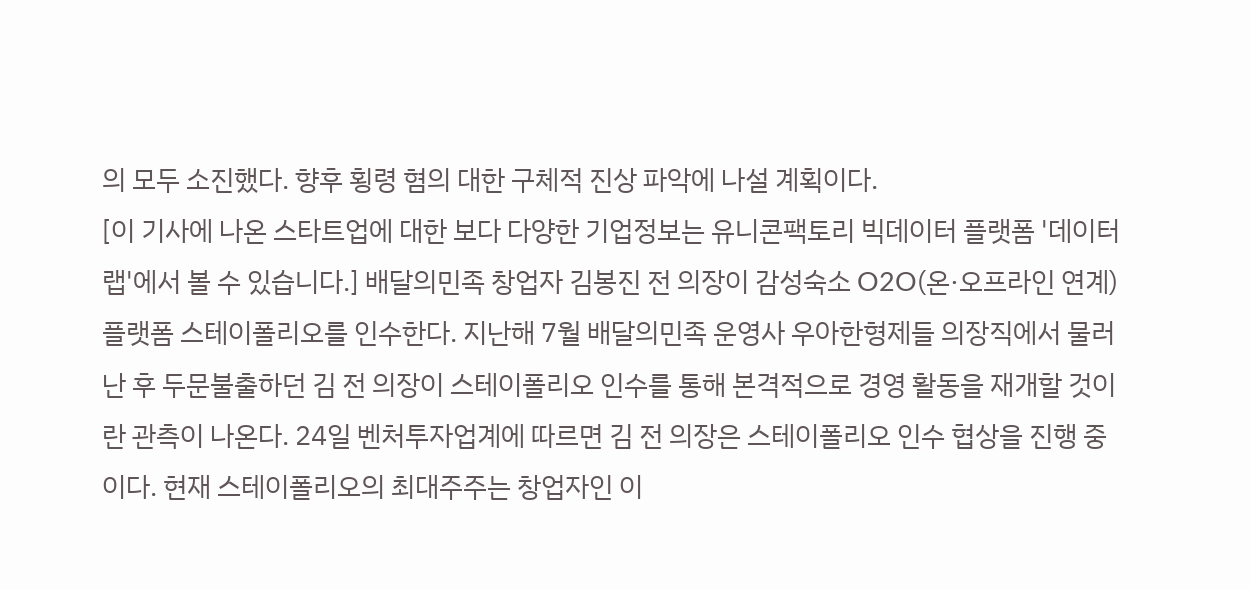의 모두 소진했다. 향후 횡령 혐의 대한 구체적 진상 파악에 나설 계획이다.
[이 기사에 나온 스타트업에 대한 보다 다양한 기업정보는 유니콘팩토리 빅데이터 플랫폼 '데이터랩'에서 볼 수 있습니다.] 배달의민족 창업자 김봉진 전 의장이 감성숙소 O2O(온·오프라인 연계) 플랫폼 스테이폴리오를 인수한다. 지난해 7월 배달의민족 운영사 우아한형제들 의장직에서 물러난 후 두문불출하던 김 전 의장이 스테이폴리오 인수를 통해 본격적으로 경영 활동을 재개할 것이란 관측이 나온다. 24일 벤처투자업계에 따르면 김 전 의장은 스테이폴리오 인수 협상을 진행 중이다. 현재 스테이폴리오의 최대주주는 창업자인 이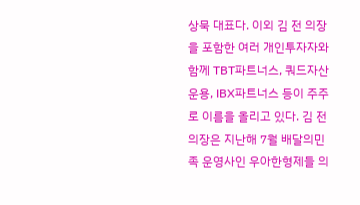상묵 대표다. 이외 김 전 의장을 포함한 여러 개인투자자와 함께 TBT파트너스, 쿼드자산운용, IBX파트너스 등이 주주로 이름을 올리고 있다. 김 전 의장은 지난해 7월 배달의민족 운영사인 우아한형제들 의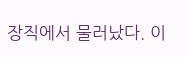장직에서 물러났다. 이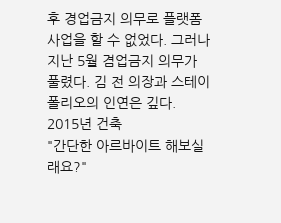후 경업금지 의무로 플랫폼 사업을 할 수 없었다. 그러나 지난 5월 겸업금지 의무가 풀렸다. 김 전 의장과 스테이폴리오의 인연은 깊다. 2015년 건축
"간단한 아르바이트 해보실래요?"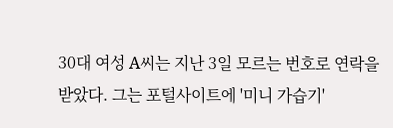30대 여성 A씨는 지난 3일 모르는 번호로 연락을 받았다. 그는 포털사이트에 '미니 가습기'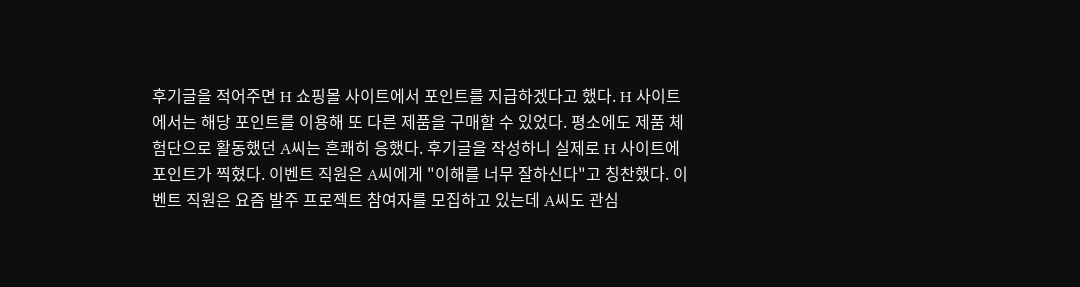후기글을 적어주면 H 쇼핑몰 사이트에서 포인트를 지급하겠다고 했다. H 사이트에서는 해당 포인트를 이용해 또 다른 제품을 구매할 수 있었다. 평소에도 제품 체험단으로 활동했던 A씨는 흔쾌히 응했다. 후기글을 작성하니 실제로 H 사이트에 포인트가 찍혔다. 이벤트 직원은 A씨에게 "이해를 너무 잘하신다"고 칭찬했다. 이벤트 직원은 요즘 발주 프로젝트 참여자를 모집하고 있는데 A씨도 관심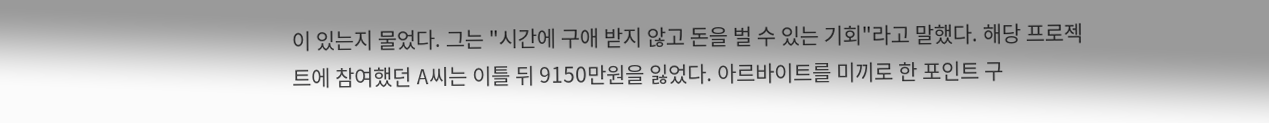이 있는지 물었다. 그는 "시간에 구애 받지 않고 돈을 벌 수 있는 기회"라고 말했다. 해당 프로젝트에 참여했던 A씨는 이틀 뒤 9150만원을 잃었다. 아르바이트를 미끼로 한 포인트 구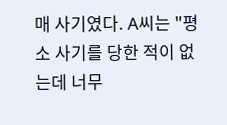매 사기였다. A씨는 "평소 사기를 당한 적이 없는데 너무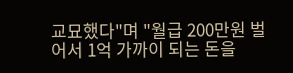교묘했다"며 "월급 200만원 벌어서 1억 가까이 되는 돈을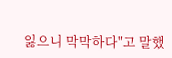잃으니 막막하다"고 말했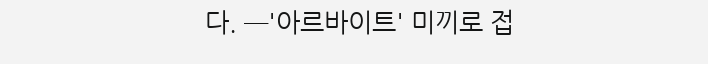다. ━'아르바이트' 미끼로 접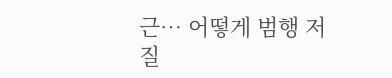근… 어떻게 범행 저질